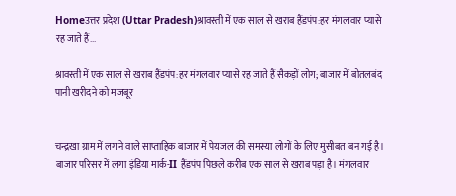Homeउत्तर प्रदेश (Uttar Pradesh)श्रावस्ती में एक साल से खराब हैंडपंप:हर मंगलवार प्यासे रह जाते हैं...

श्रावस्ती में एक साल से खराब हैंडपंप:हर मंगलवार प्यासे रह जाते हैं सैकड़ों लोग; बाजार में बोतलबंद पानी खरीदने को मजबूर


चन्द्रखा ग्राम में लगने वाले साप्ताहिक बाजार में पेयजल की समस्या लोगों के लिए मुसीबत बन गई है। बाजार परिसर में लगा इंडिया मार्क-II हैंडपंप पिछले करीब एक साल से खराब पड़ा है। मंगलवार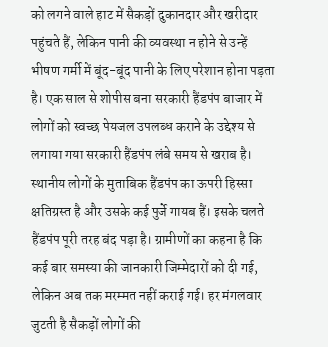को लगने वाले हाट में सैकड़ों दुकानदार और खरीदार पहुंचते हैं, लेकिन पानी की व्यवस्था न होने से उन्हें भीषण गर्मी में बूंद-बूंद पानी के लिए परेशान होना पड़ता है। एक साल से शोपीस बना सरकारी हैंडपंप बाजार में लोगों को स्वच्छ पेयजल उपलब्ध कराने के उद्देश्य से लगाया गया सरकारी हैंडपंप लंबे समय से खराब है। स्थानीय लोगों के मुताबिक हैंडपंप का ऊपरी हिस्सा क्षतिग्रस्त है और उसके कई पुर्जे गायब हैं। इसके चलते हैंडपंप पूरी तरह बंद पड़ा है। ग्रामीणों का कहना है कि कई बार समस्या की जानकारी जिम्मेदारों को दी गई, लेकिन अब तक मरम्मत नहीं कराई गई। हर मंगलवार जुटती है सैकड़ों लोगों की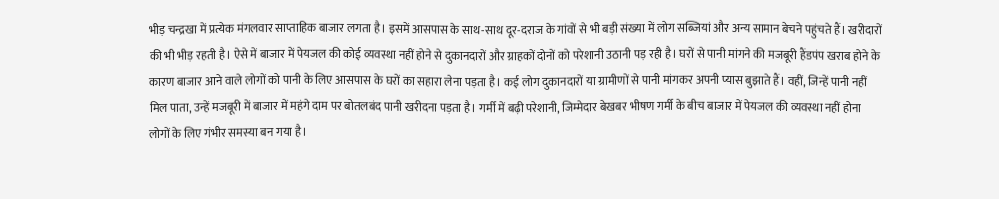भीड़ चन्द्रखा में प्रत्येक मंगलवार साप्ताहिक बाजार लगता है। इसमें आसपास के साथ-साथ दूर-दराज के गांवों से भी बड़ी संख्या में लोग सब्जियां और अन्य सामान बेचने पहुंचते हैं। खरीदारों की भी भीड़ रहती है। ऐसे में बाजार में पेयजल की कोई व्यवस्था नहीं होने से दुकानदारों और ग्राहकों दोनों को परेशानी उठानी पड़ रही है। घरों से पानी मांगने की मजबूरी हैंडपंप खराब होने के कारण बाजार आने वाले लोगों को पानी के लिए आसपास के घरों का सहारा लेना पड़ता है। कई लोग दुकानदारों या ग्रामीणों से पानी मांगकर अपनी प्यास बुझाते हैं। वहीं, जिन्हें पानी नहीं मिल पाता, उन्हें मजबूरी में बाजार में महंगे दाम पर बोतलबंद पानी खरीदना पड़ता है। गर्मी में बढ़ी परेशानी, जिम्मेदार बेखबर भीषण गर्मी के बीच बाजार में पेयजल की व्यवस्था नहीं होना लोगों के लिए गंभीर समस्या बन गया है।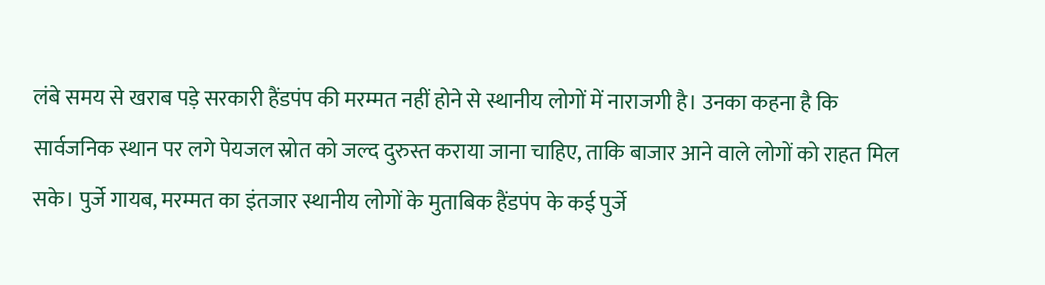लंबे समय से खराब पड़े सरकारी हैंडपंप की मरम्मत नहीं होने से स्थानीय लोगों में नाराजगी है। उनका कहना है कि सार्वजनिक स्थान पर लगे पेयजल स्रोत को जल्द दुरुस्त कराया जाना चाहिए, ताकि बाजार आने वाले लोगों को राहत मिल सके। पुर्जे गायब, मरम्मत का इंतजार स्थानीय लोगों के मुताबिक हैंडपंप के कई पुर्जे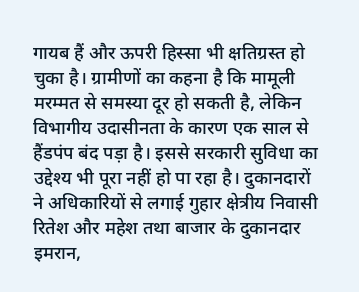गायब हैं और ऊपरी हिस्सा भी क्षतिग्रस्त हो चुका है। ग्रामीणों का कहना है कि मामूली मरम्मत से समस्या दूर हो सकती है, लेकिन विभागीय उदासीनता के कारण एक साल से हैंडपंप बंद पड़ा है। इससे सरकारी सुविधा का उद्देश्य भी पूरा नहीं हो पा रहा है। दुकानदारों ने अधिकारियों से लगाई गुहार क्षेत्रीय निवासी रितेश और महेश तथा बाजार के दुकानदार इमरान,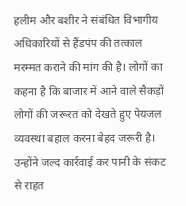हलीम और बशीर ने संबंधित विभागीय अधिकारियों से हैंडपंप की तत्काल मरम्मत कराने की मांग की है। लोगों का कहना है कि बाजार में आने वाले सैकड़ों लोगों की जरूरत को देखते हुए पेयजल व्यवस्था बहाल करना बेहद जरूरी है। उन्होंने जल्द कार्रवाई कर पानी के संकट से राहत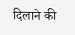दिलाने की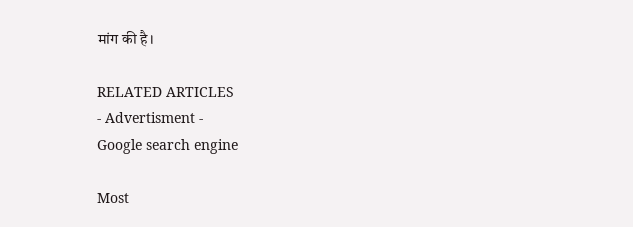मांग की है।

RELATED ARTICLES
- Advertisment -
Google search engine

Most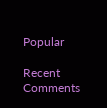Popular

Recent Comments